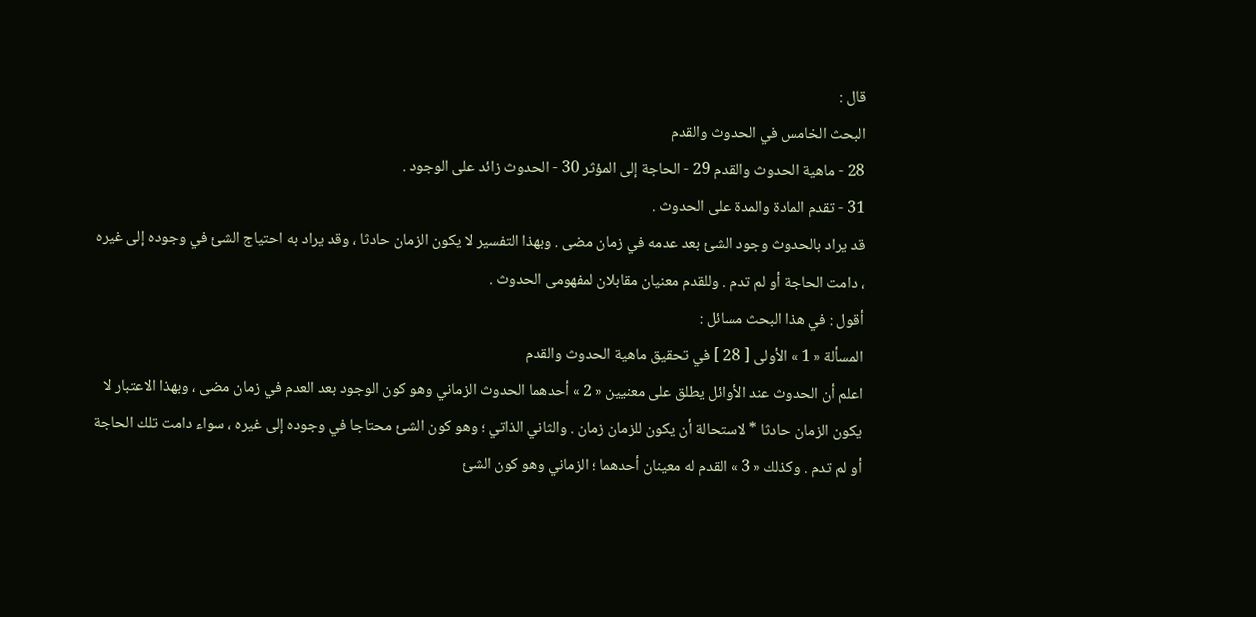قال :
البحث الخامس في الحدوث والقدم
28 - ماهية الحدوث والقدم 29 - الحاجة إلى المؤثر 30 - الحدوث زائد على الوجود .
31 - تقدم المادة والمدة على الحدوث .
قد يراد بالحدوث وجود الشئ بعد عدمه في زمان مضى . وبهذا التفسير لا يكون الزمان حادثا ، وقد يراد به احتياج الشئ في وجوده إلى غيره ، دامت الحاجة أو لم تدم . وللقدم معنيان مقابلان لمفهومى الحدوث .
أقول : في هذا البحث مسائل :
المسألة « 1 » الأولى [ 28 ] في تحقيق ماهية الحدوث والقدم
اعلم أن الحدوث عند الأوائل يطلق على معنيين « 2 » أحدهما الحدوث الزماني وهو كون الوجود بعد العدم في زمان مضى ، وبهذا الاعتبار لا يكون الزمان حادثا * لاستحالة أن يكون للزمان زمان . والثاني الذاتي ؛ وهو كون الشئ محتاجا في وجوده إلى غيره ، سواء دامت تلك الحاجة أو لم تدم . وكذلك « 3 » القدم له معينان أحدهما ؛ الزماني وهو كون الشئ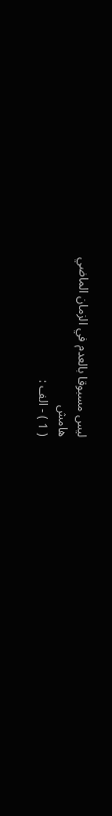ليس مسبوقا بالعدم في الزمان الماضي
هامش
( 1 ) - الف :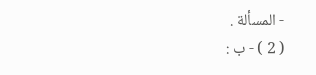- المسألة .
( 2 ) - ب :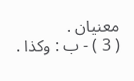معنيان .
( 3 ) - ب : وكذا .